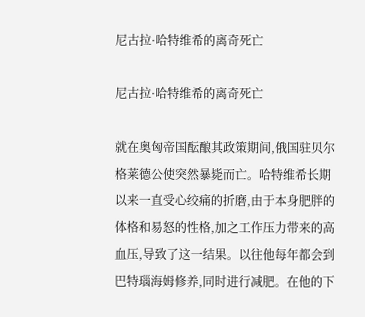尼古拉·哈特维希的离奇死亡

尼古拉·哈特维希的离奇死亡

就在奥匈帝国酝酿其政策期间,俄国驻贝尔格莱德公使突然暴毙而亡。哈特维希长期以来一直受心绞痛的折磨,由于本身肥胖的体格和易怒的性格,加之工作压力带来的高血压,导致了这一结果。以往他每年都会到巴特瑙海姆修养,同时进行减肥。在他的下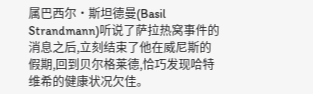属巴西尔·斯坦德曼(Basil Strandmann)听说了萨拉热窝事件的消息之后,立刻结束了他在威尼斯的假期,回到贝尔格莱德,恰巧发现哈特维希的健康状况欠佳。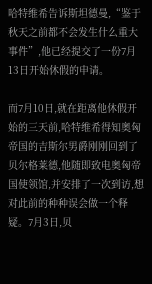哈特维希告诉斯坦德曼,“鉴于秋天之前都不会发生什么重大事件”,他已经提交了一份7月13日开始休假的申请。

而7月10日,就在距离他休假开始的三天前,哈特维希得知奥匈帝国的吉斯尔男爵刚刚回到了贝尔格莱德,他随即致电奥匈帝国使领馆,并安排了一次到访,想对此前的种种误会做一个释疑。7月3日,贝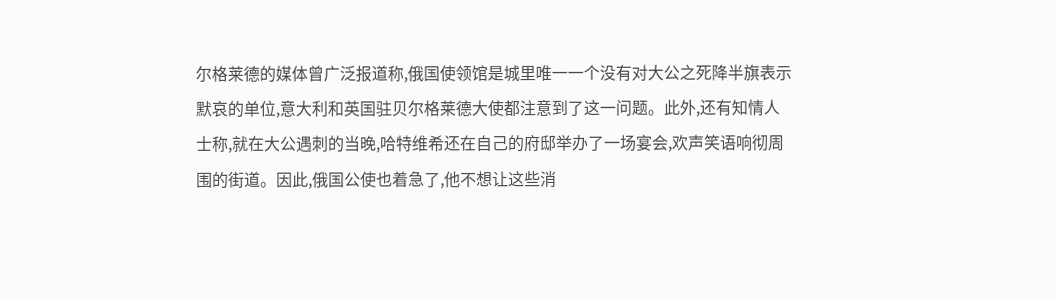尔格莱德的媒体曾广泛报道称,俄国使领馆是城里唯一一个没有对大公之死降半旗表示默哀的单位,意大利和英国驻贝尔格莱德大使都注意到了这一问题。此外,还有知情人士称,就在大公遇刺的当晚,哈特维希还在自己的府邸举办了一场宴会,欢声笑语响彻周围的街道。因此,俄国公使也着急了,他不想让这些消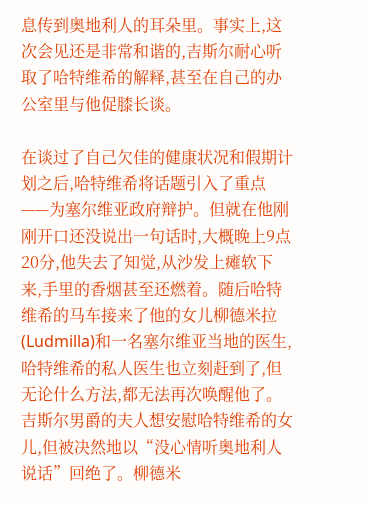息传到奥地利人的耳朵里。事实上,这次会见还是非常和谐的,吉斯尔耐心听取了哈特维希的解释,甚至在自己的办公室里与他促膝长谈。

在谈过了自己欠佳的健康状况和假期计划之后,哈特维希将话题引入了重点——为塞尔维亚政府辩护。但就在他刚刚开口还没说出一句话时,大概晚上9点20分,他失去了知觉,从沙发上瘫软下来,手里的香烟甚至还燃着。随后哈特维希的马车接来了他的女儿柳德米拉(Ludmilla)和一名塞尔维亚当地的医生,哈特维希的私人医生也立刻赶到了,但无论什么方法,都无法再次唤醒他了。吉斯尔男爵的夫人想安慰哈特维希的女儿,但被决然地以“没心情听奥地利人说话”回绝了。柳德米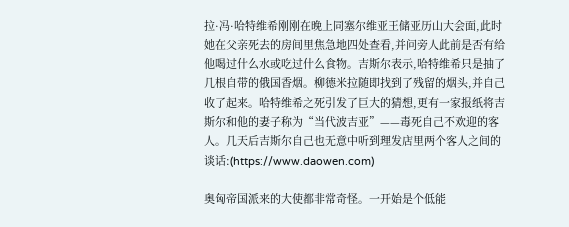拉·冯·哈特维希刚刚在晚上同塞尔维亚王储亚历山大会面,此时她在父亲死去的房间里焦急地四处查看,并问旁人此前是否有给他喝过什么水或吃过什么食物。吉斯尔表示,哈特维希只是抽了几根自带的俄国香烟。柳德米拉随即找到了残留的烟头,并自己收了起来。哈特维希之死引发了巨大的猜想,更有一家报纸将吉斯尔和他的妻子称为“当代波吉亚”——毒死自己不欢迎的客人。几天后吉斯尔自己也无意中听到理发店里两个客人之间的谈话:(https://www.daowen.com)

奥匈帝国派来的大使都非常奇怪。一开始是个低能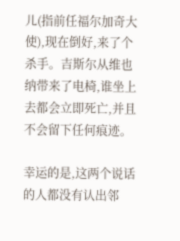儿(指前任福尔加奇大使),现在倒好,来了个杀手。吉斯尔从维也纳带来了电椅,谁坐上去都会立即死亡,并且不会留下任何痕迹。

幸运的是,这两个说话的人都没有认出邻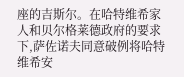座的吉斯尔。在哈特维希家人和贝尔格莱德政府的要求下,萨佐诺夫同意破例将哈特维希安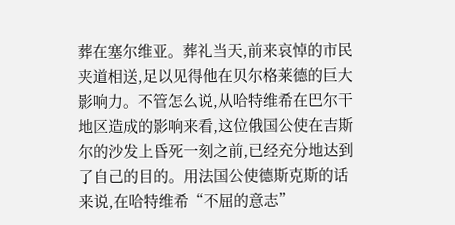葬在塞尔维亚。葬礼当天,前来哀悼的市民夹道相送,足以见得他在贝尔格莱德的巨大影响力。不管怎么说,从哈特维希在巴尔干地区造成的影响来看,这位俄国公使在吉斯尔的沙发上昏死一刻之前,已经充分地达到了自己的目的。用法国公使德斯克斯的话来说,在哈特维希“不屈的意志”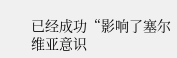已经成功“影响了塞尔维亚意识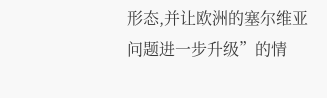形态,并让欧洲的塞尔维亚问题进一步升级”的情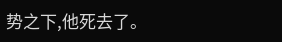势之下,他死去了。